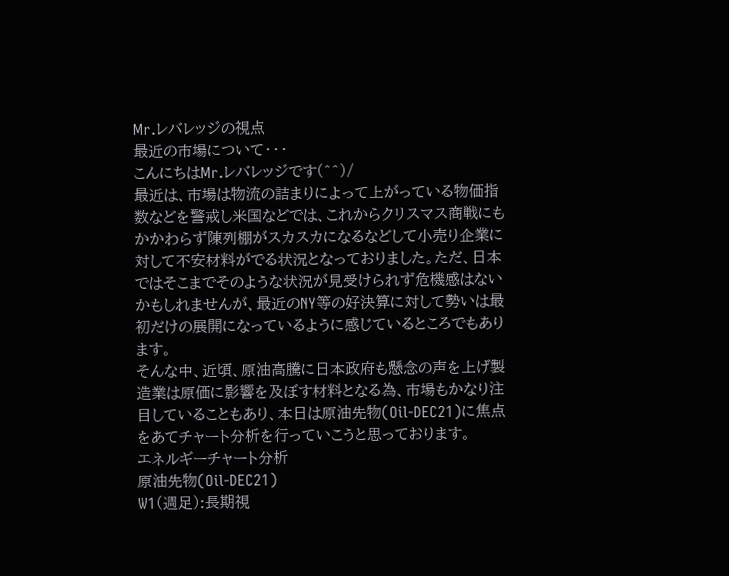Mr.レバレッジの視点
最近の市場について・・・
こんにちはMr.レバレッジです(^^)/
最近は、市場は物流の詰まりによって上がっている物価指数などを警戒し米国などでは、これからクリスマス商戦にもかかわらず陳列棚がスカスカになるなどして小売り企業に対して不安材料がでる状況となっておりました。ただ、日本ではそこまでそのような状況が見受けられず危機感はないかもしれませんが、最近のNY等の好決算に対して勢いは最初だけの展開になっているように感じているところでもあります。
そんな中、近頃、原油高騰に日本政府も懸念の声を上げ製造業は原価に影響を及ぼす材料となる為、市場もかなり注目していることもあり、本日は原油先物(Oil-DEC21)に焦点をあてチャート分析を行っていこうと思っております。
エネルギーチャート分析
原油先物(Oil-DEC21)
W1(週足):長期視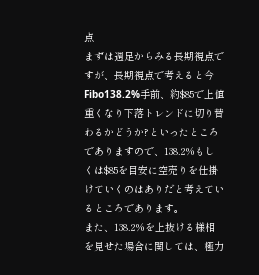点
まずは週足からみる長期視点ですが、長期視点で考えると今Fibo138.2%手前、約$85で上値重くなり下落トレンドに切り替わるかどうか?といったところでありますので、138.2%もしくは$85を目安に空売りを仕掛けていくのはありだと考えているところであります。
また、138.2%を上抜ける様相を見せた場合に関しては、極力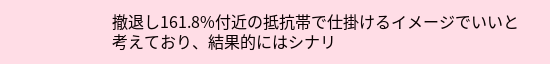撤退し161.8%付近の抵抗帯で仕掛けるイメージでいいと考えており、結果的にはシナリ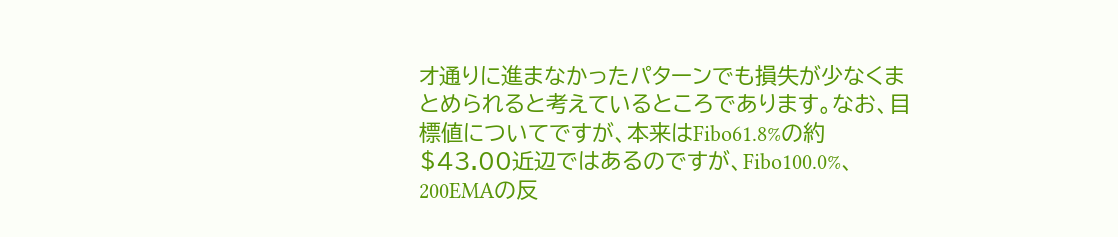オ通りに進まなかったパターンでも損失が少なくまとめられると考えているところであります。なお、目標値についてですが、本来はFibo61.8%の約$43.00近辺ではあるのですが、Fibo100.0%、200EMAの反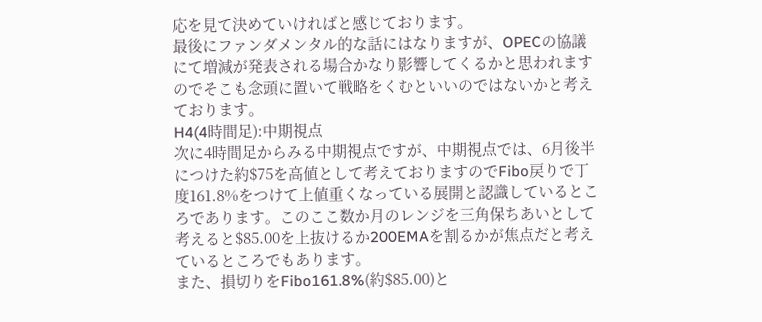応を見て決めていければと感じております。
最後にファンダメンタル的な話にはなりますが、OPECの協議にて増減が発表される場合かなり影響してくるかと思われますのでそこも念頭に置いて戦略をくむといいのではないかと考えております。
H4(4時間足):中期視点
次に4時間足からみる中期視点ですが、中期視点では、6月後半につけた約$75を高値として考えておりますのでFibo戻りで丁度161.8%をつけて上値重くなっている展開と認識しているところであります。このここ数か月のレンジを三角保ちあいとして考えると$85.00を上抜けるか200EMAを割るかが焦点だと考えているところでもあります。
また、損切りをFibo161.8%(約$85.00)と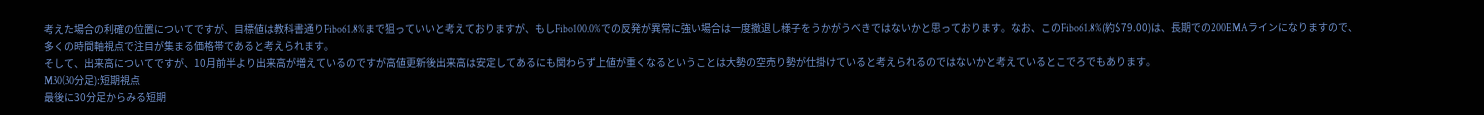考えた場合の利確の位置についてですが、目標値は教科書通りFibo61.8%まで狙っていいと考えておりますが、もしFibo100.0%での反発が異常に強い場合は一度撤退し様子をうかがうべきではないかと思っております。なお、このFibo61.8%(約$79.00)は、長期での200EMAラインになりますので、多くの時間軸視点で注目が集まる価格帯であると考えられます。
そして、出来高についてですが、10月前半より出来高が増えているのですが高値更新後出来高は安定してあるにも関わらず上値が重くなるということは大勢の空売り勢が仕掛けていると考えられるのではないかと考えているとこでろでもあります。
M30(30分足):短期視点
最後に30分足からみる短期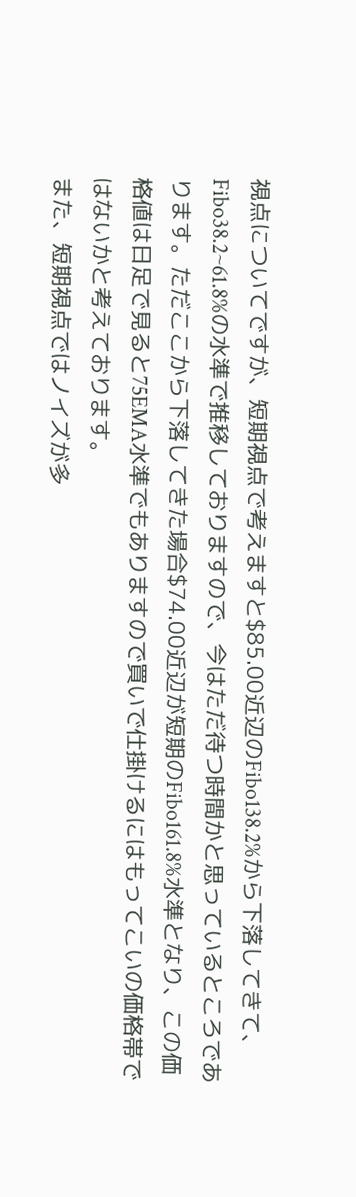視点についてですが、短期視点で考えますと$85.00近辺のFibo138.2%から下落してきて、Fibo38.2~61.8%の水準で推移しておりますので、今はただ待つ時間かと思っているところであります。ただここから下落してきた場合$74.00近辺が短期のFibo161.8%水準となり、この価格値は日足で見ると75EMA水準でもありますので買いで仕掛けるにはもってこいの価格帯ではないかと考えております。
また、短期視点ではノイズが多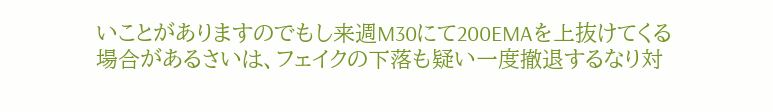いことがありますのでもし来週M30にて200EMAを上抜けてくる場合があるさいは、フェイクの下落も疑い一度撤退するなり対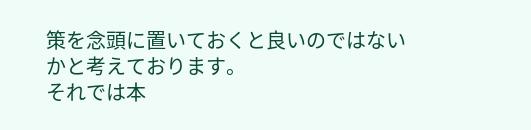策を念頭に置いておくと良いのではないかと考えております。
それでは本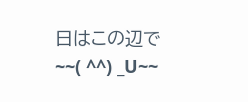日はこの辺で~~( ^^) _U~~